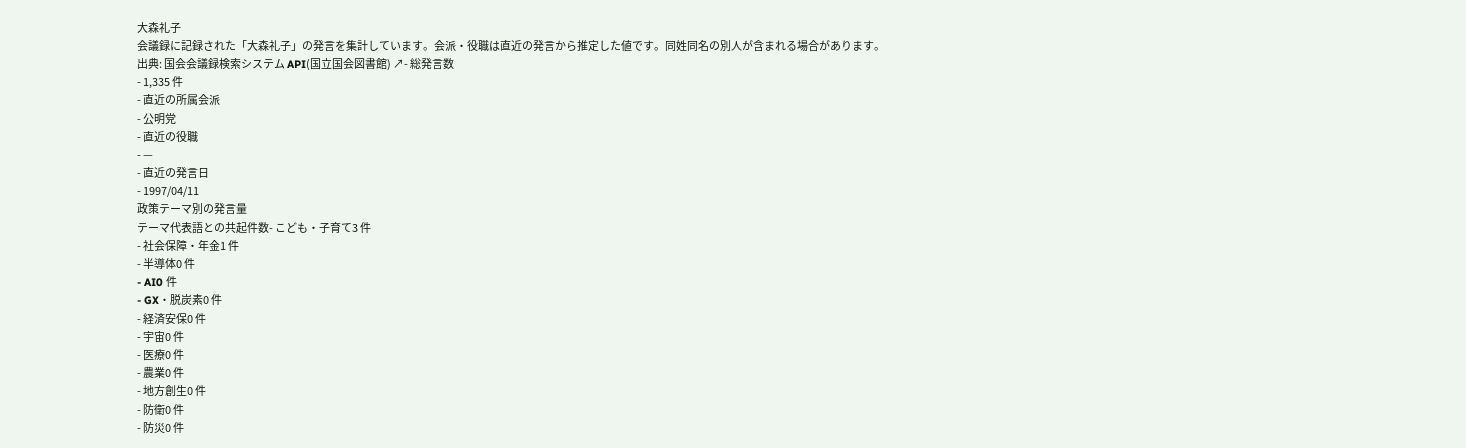大森礼子
会議録に記録された「大森礼子」の発言を集計しています。会派・役職は直近の発言から推定した値です。同姓同名の別人が含まれる場合があります。
出典: 国会会議録検索システム API(国立国会図書館) ↗- 総発言数
- 1,335 件
- 直近の所属会派
- 公明党
- 直近の役職
- —
- 直近の発言日
- 1997/04/11
政策テーマ別の発言量
テーマ代表語との共起件数- こども・子育て3 件
- 社会保障・年金1 件
- 半導体0 件
- AI0 件
- GX・脱炭素0 件
- 経済安保0 件
- 宇宙0 件
- 医療0 件
- 農業0 件
- 地方創生0 件
- 防衛0 件
- 防災0 件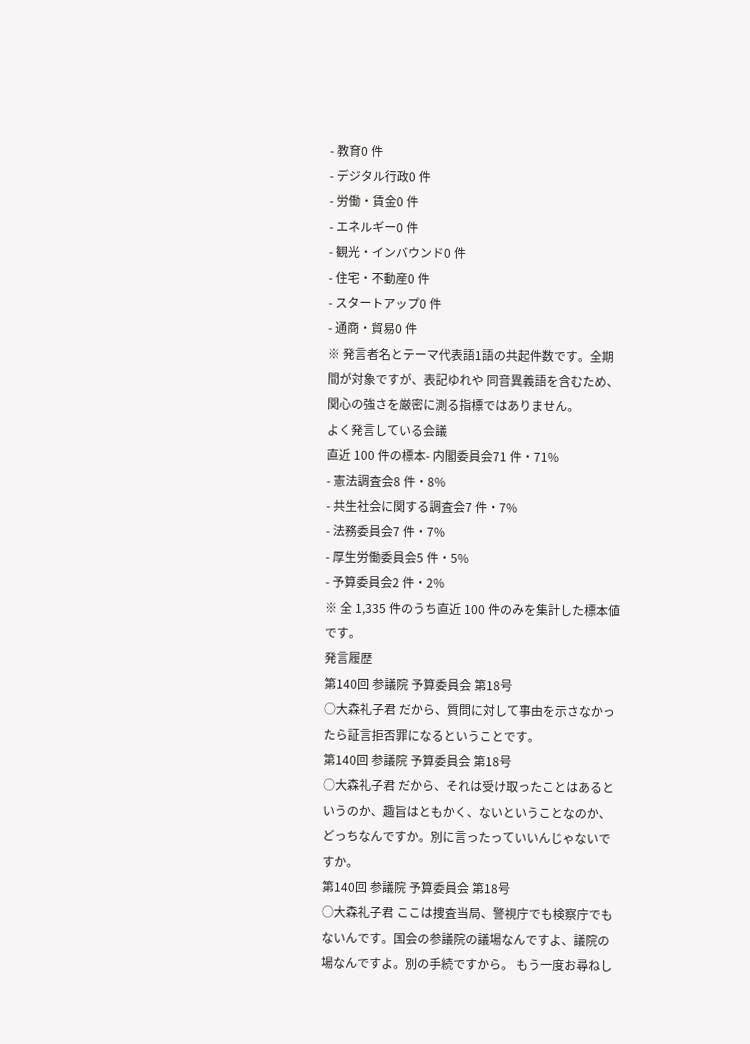- 教育0 件
- デジタル行政0 件
- 労働・賃金0 件
- エネルギー0 件
- 観光・インバウンド0 件
- 住宅・不動産0 件
- スタートアップ0 件
- 通商・貿易0 件
※ 発言者名とテーマ代表語1語の共起件数です。全期間が対象ですが、表記ゆれや 同音異義語を含むため、関心の強さを厳密に測る指標ではありません。
よく発言している会議
直近 100 件の標本- 内閣委員会71 件・71%
- 憲法調査会8 件・8%
- 共生社会に関する調査会7 件・7%
- 法務委員会7 件・7%
- 厚生労働委員会5 件・5%
- 予算委員会2 件・2%
※ 全 1,335 件のうち直近 100 件のみを集計した標本値です。
発言履歴
第140回 参議院 予算委員会 第18号
○大森礼子君 だから、質問に対して事由を示さなかったら証言拒否罪になるということです。
第140回 参議院 予算委員会 第18号
○大森礼子君 だから、それは受け取ったことはあるというのか、趣旨はともかく、ないということなのか、どっちなんですか。別に言ったっていいんじゃないですか。
第140回 参議院 予算委員会 第18号
○大森礼子君 ここは捜査当局、警視庁でも検察庁でもないんです。国会の参議院の議場なんですよ、議院の場なんですよ。別の手続ですから。 もう一度お尋ねし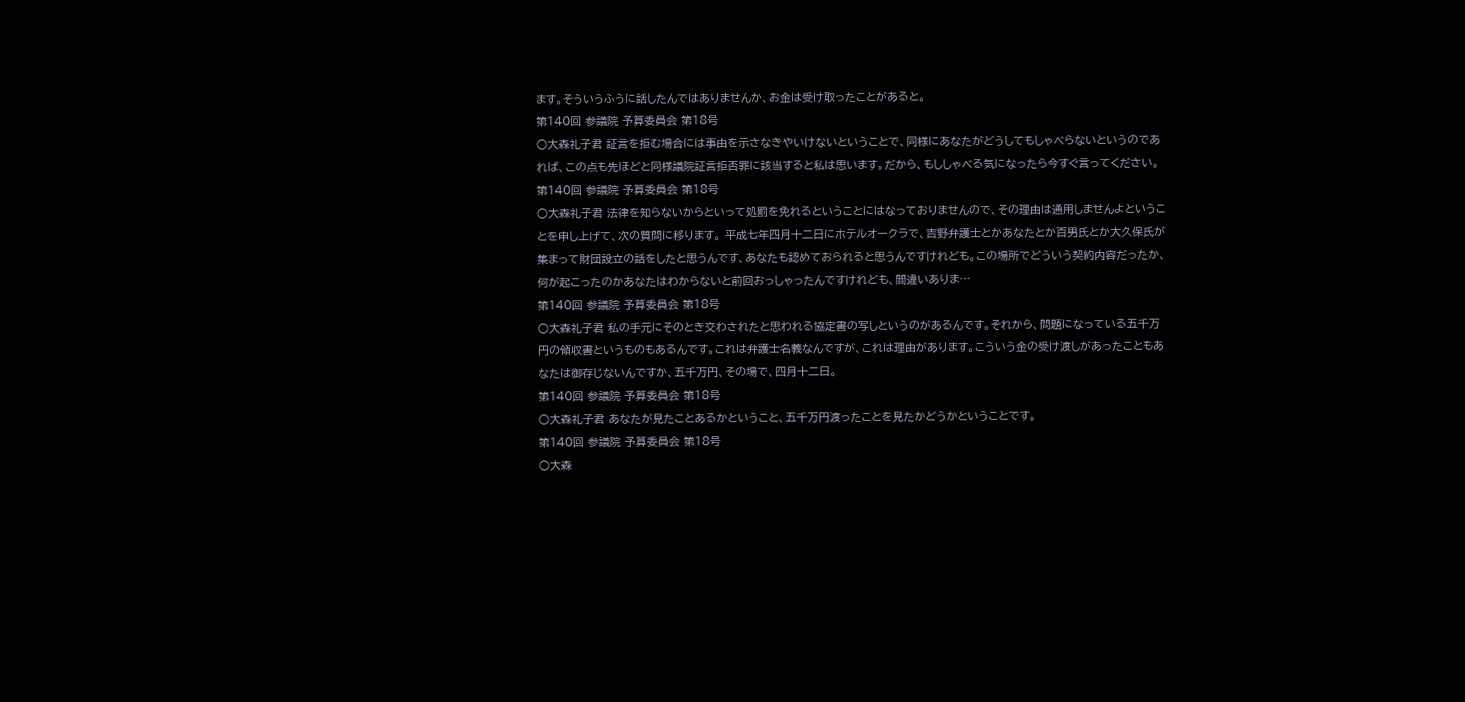ます。そういうふうに話したんではありませんか、お金は受け取ったことがあると。
第140回 参議院 予算委員会 第18号
○大森礼子君 証言を拒む場合には事由を示さなきやいけないということで、同様にあなたがどうしてもしゃべらないというのであれば、この点も先ほどと同様議院証言拒否罪に該当すると私は思います。だから、もししゃべる気になったら今すぐ言ってください。
第140回 参議院 予算委員会 第18号
○大森礼子君 法律を知らないからといって処罰を免れるということにはなっておりませんので、その理由は通用しませんよということを申し上げて、次の質問に移ります。 平成七年四月十二日にホテルオークラで、吉野弁護士とかあなたとか百男氏とか大久保氏が集まって財団設立の話をしたと思うんです、あなたも認めておられると思うんですけれども。この場所でどういう契約内容だったか、何が起こったのかあなたはわからないと前回おっしゃったんですけれども、間違いありま…
第140回 参議院 予算委員会 第18号
○大森礼子君 私の手元にそのとき交わされたと思われる協定書の写しというのがあるんです。それから、問題になっている五千万円の領収書というものもあるんです。これは弁護士名義なんですが、これは理由があります。こういう金の受け渡しがあったこともあなたは御存じないんですか、五千万円、その場で、四月十二日。
第140回 参議院 予算委員会 第18号
○大森礼子君 あなたが見たことあるかということ、五千万円渡ったことを見たかどうかということです。
第140回 参議院 予算委員会 第18号
○大森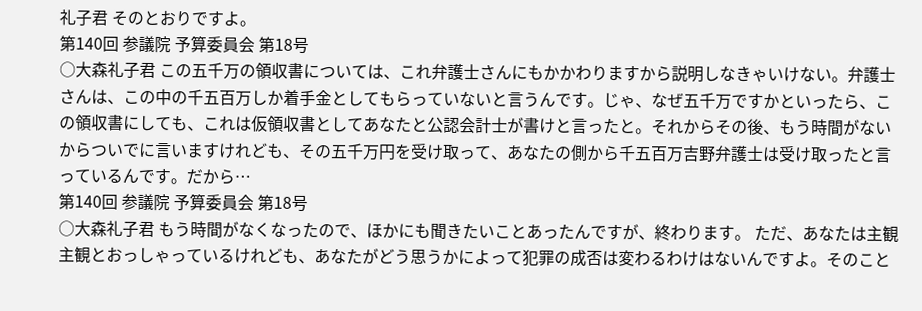礼子君 そのとおりですよ。
第140回 参議院 予算委員会 第18号
○大森礼子君 この五千万の領収書については、これ弁護士さんにもかかわりますから説明しなきゃいけない。弁護士さんは、この中の千五百万しか着手金としてもらっていないと言うんです。じゃ、なぜ五千万ですかといったら、この領収書にしても、これは仮領収書としてあなたと公認会計士が書けと言ったと。それからその後、もう時間がないからついでに言いますけれども、その五千万円を受け取って、あなたの側から千五百万吉野弁護士は受け取ったと言っているんです。だから…
第140回 参議院 予算委員会 第18号
○大森礼子君 もう時間がなくなったので、ほかにも聞きたいことあったんですが、終わります。 ただ、あなたは主観主観とおっしゃっているけれども、あなたがどう思うかによって犯罪の成否は変わるわけはないんですよ。そのこと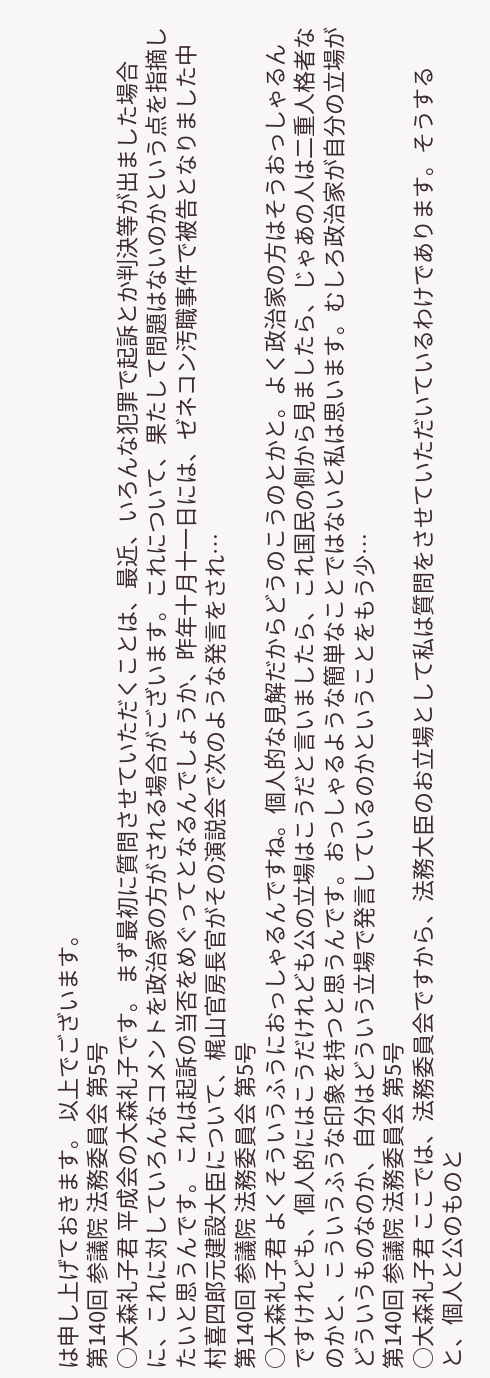は申し上げておきます。 以上でございます。
第140回 参議院 法務委員会 第5号
○大森礼子君 平成会の大森礼子です。 まず最初に質問させていただくことは、最近、いろんな犯罪で起訴とか判決等が出ました場合に、これに対していろんなコメントを政治家の方がされる場合がございます。これについて、果たして問題はないのかという点を指摘したいと思うんです。 これは起訴の当否をめぐってとなるんでしょうか、昨年十月十一日には、ゼネコン汚職事件で被告となりました中村喜四郎元建設大臣について、梶山官房長官がその演説会で次のような発言をされ…
第140回 参議院 法務委員会 第5号
○大森礼子君 よくそういうふうにおっしゃるんですね。個人的な見解だからどうのこうのとかと。よく政治家の方はそうおっしゃるんですけれども、個人的にはこうだけれども公の立場はこうだと言いましたら、これ国民の側から見ましたら、じゃあの人は二重人格者なのかと、こういうふうな印象を持つと思うんです。おっしゃるような簡単なことではないと私は思います。むしろ政治家が自分の立場がどういうものなのか、自分はどういう立場で発言しているのかということをもう少…
第140回 参議院 法務委員会 第5号
○大森礼子君 ここでは、法務委員会ですから、法務大臣のお立場として私は質問をさせていただいているわけであります。そうすると、個人と公のものと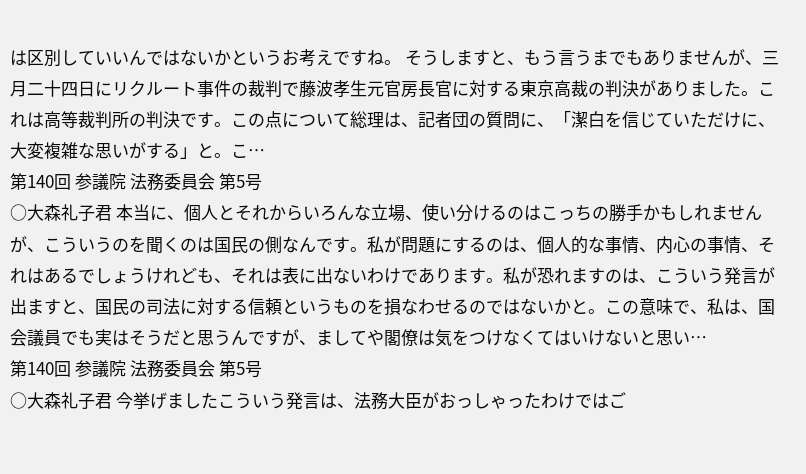は区別していいんではないかというお考えですね。 そうしますと、もう言うまでもありませんが、三月二十四日にリクルート事件の裁判で藤波孝生元官房長官に対する東京高裁の判決がありました。これは高等裁判所の判決です。この点について総理は、記者団の質問に、「潔白を信じていただけに、大変複雑な思いがする」と。こ…
第140回 参議院 法務委員会 第5号
○大森礼子君 本当に、個人とそれからいろんな立場、使い分けるのはこっちの勝手かもしれませんが、こういうのを聞くのは国民の側なんです。私が問題にするのは、個人的な事情、内心の事情、それはあるでしょうけれども、それは表に出ないわけであります。私が恐れますのは、こういう発言が出ますと、国民の司法に対する信頼というものを損なわせるのではないかと。この意味で、私は、国会議員でも実はそうだと思うんですが、ましてや閣僚は気をつけなくてはいけないと思い…
第140回 参議院 法務委員会 第5号
○大森礼子君 今挙げましたこういう発言は、法務大臣がおっしゃったわけではご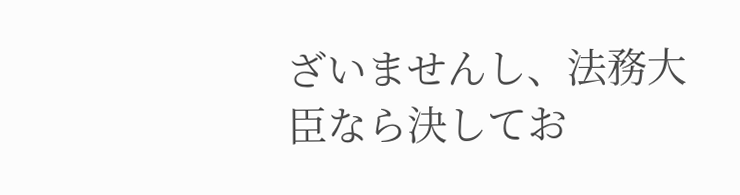ざいませんし、法務大臣なら決してお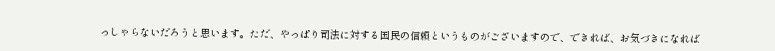っしゃらないだろうと思います。ただ、やっぱり司法に対する国民の信頼というものがございますので、できれば、お気づきになれば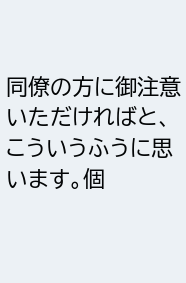同僚の方に御注意いただければと、こういうふうに思います。個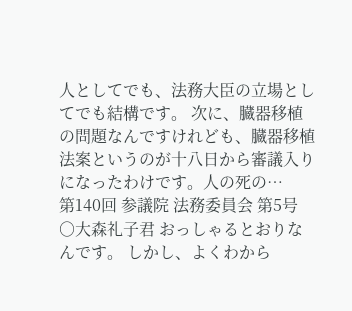人としてでも、法務大臣の立場としてでも結構です。 次に、臓器移植の問題なんですけれども、臓器移植法案というのが十八日から審議入りになったわけです。人の死の…
第140回 参議院 法務委員会 第5号
○大森礼子君 おっしゃるとおりなんです。 しかし、よくわから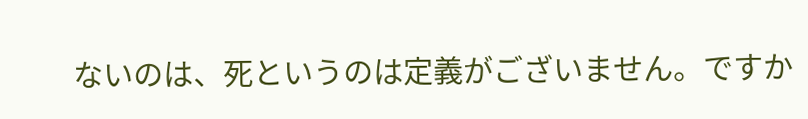ないのは、死というのは定義がございません。ですか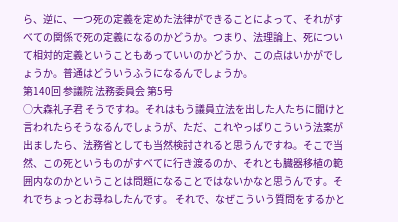ら、逆に、一つ死の定義を定めた法律ができることによって、それがすべての関係で死の定義になるのかどうか。つまり、法理論上、死について相対的定義ということもあっていいのかどうか、この点はいかがでしょうか。普通はどういうふうになるんでしょうか。
第140回 参議院 法務委員会 第5号
○大森礼子君 そうですね。それはもう議員立法を出した人たちに聞けと言われたらそうなるんでしょうが、ただ、これやっぱりこういう法案が出ましたら、法務省としても当然検討されると思うんですね。そこで当然、この死というものがすべてに行き渡るのか、それとも臓器移植の範囲内なのかということは問題になることではないかなと思うんです。それでちょっとお尋ねしたんです。 それで、なぜこういう質問をするかと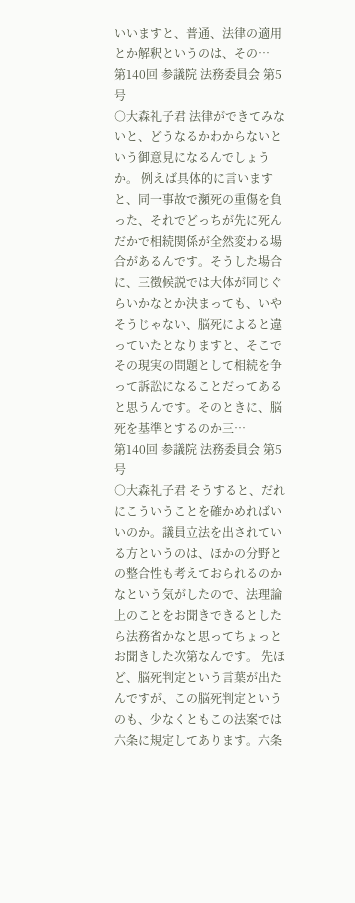いいますと、普通、法律の適用とか解釈というのは、その…
第140回 参議院 法務委員会 第5号
○大森礼子君 法律ができてみないと、どうなるかわからないという御意見になるんでしょうか。 例えば具体的に言いますと、同一事故で瀕死の重傷を負った、それでどっちが先に死んだかで相続関係が全然変わる場合があるんです。そうした場合に、三徴候説では大体が同じぐらいかなとか決まっても、いやそうじゃない、脳死によると違っていたとなりますと、そこでその現実の問題として相続を争って訴訟になることだってあると思うんです。そのときに、脳死を基準とするのか三…
第140回 参議院 法務委員会 第5号
○大森礼子君 そうすると、だれにこういうことを確かめればいいのか。議員立法を出されている方というのは、ほかの分野との整合性も考えておられるのかなという気がしたので、法理論上のことをお聞きできるとしたら法務省かなと思ってちょっとお聞きした次第なんです。 先ほど、脳死判定という言葉が出たんですが、この脳死判定というのも、少なくともこの法案では六条に規定してあります。六条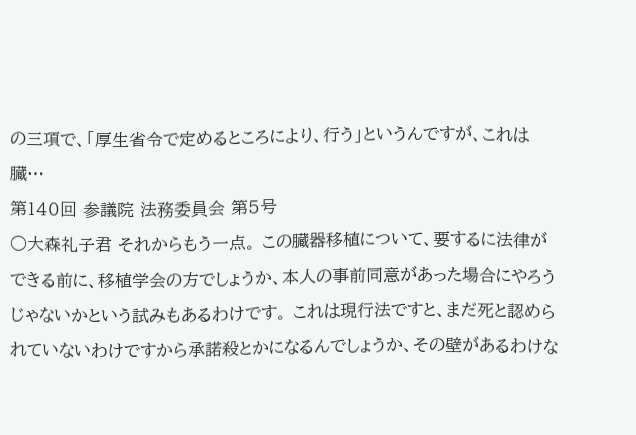の三項で、「厚生省令で定めるところにより、行う」というんですが、これは臓…
第140回 参議院 法務委員会 第5号
○大森礼子君 それからもう一点。 この臓器移植について、要するに法律ができる前に、移植学会の方でしょうか、本人の事前同意があった場合にやろうじゃないかという試みもあるわけです。 これは現行法ですと、まだ死と認められていないわけですから承諾殺とかになるんでしょうか、その壁があるわけな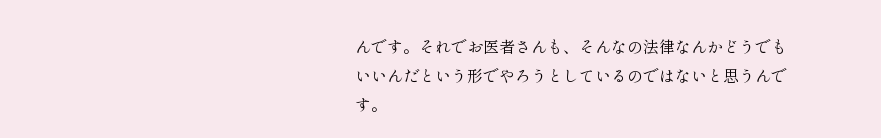んです。それでお医者さんも、そんなの法律なんかどうでもいいんだという形でやろうとしているのではないと思うんです。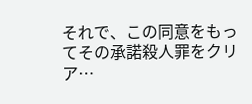それで、この同意をもってその承諾殺人罪をクリア…